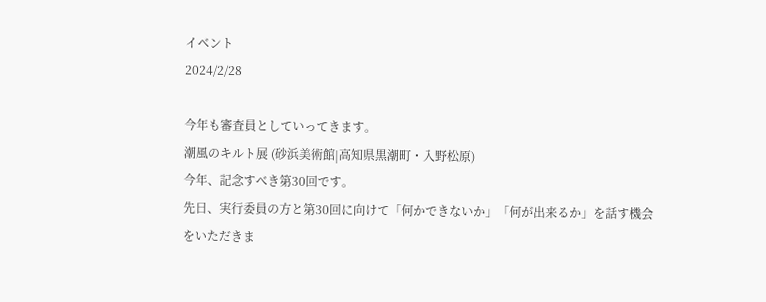イベント
2024/2/28

今年も審査員としていってきます。
潮風のキルト展 (砂浜美術館|高知県黒潮町・入野松原)
今年、記念すべき第30回です。
先日、実行委員の方と第30回に向けて「何かできないか」「何が出来るか」を話す機会をいただきま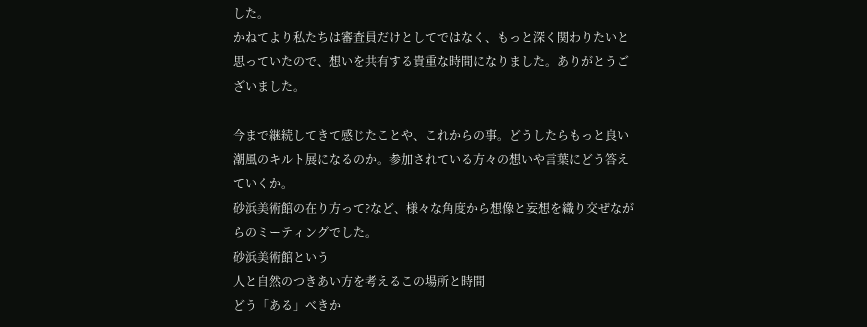した。
かねてより私たちは審査員だけとしてではなく、もっと深く関わりたいと思っていたので、想いを共有する貴重な時間になりました。ありがとうございました。

今まで継続してきて感じたことや、これからの事。どうしたらもっと良い潮風のキルト展になるのか。参加されている方々の想いや言葉にどう答えていくか。
砂浜美術館の在り方って?など、様々な角度から想像と妄想を織り交ぜながらのミーティングでした。
砂浜美術館という
人と自然のつきあい方を考えるこの場所と時間
どう「ある」べきか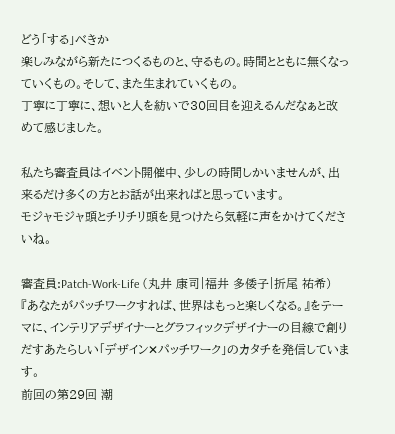どう「する」べきか
楽しみながら新たにつくるものと、守るもの。時間とともに無くなっていくもの。そして、また生まれていくもの。
丁寧に丁寧に、想いと人を紡いで30回目を迎えるんだなぁと改めて感じました。

私たち審査員はイベント開催中、少しの時間しかいませんが、出来るだけ多くの方とお話が出来ればと思っています。
モジャモジャ頭とチリチリ頭を見つけたら気軽に声をかけてくださいね。

審査員:Patch-Work-Life (丸井 康司|福井 多倭子|折尾 祐希)
『あなたがパッチワークすれば、世界はもっと楽しくなる。』をテーマに、インテリアデザイナーとグラフィックデザイナーの目線で創りだすあたらしい「デザイン✕パッチワーク」のカタチを発信しています。
前回の第29回 潮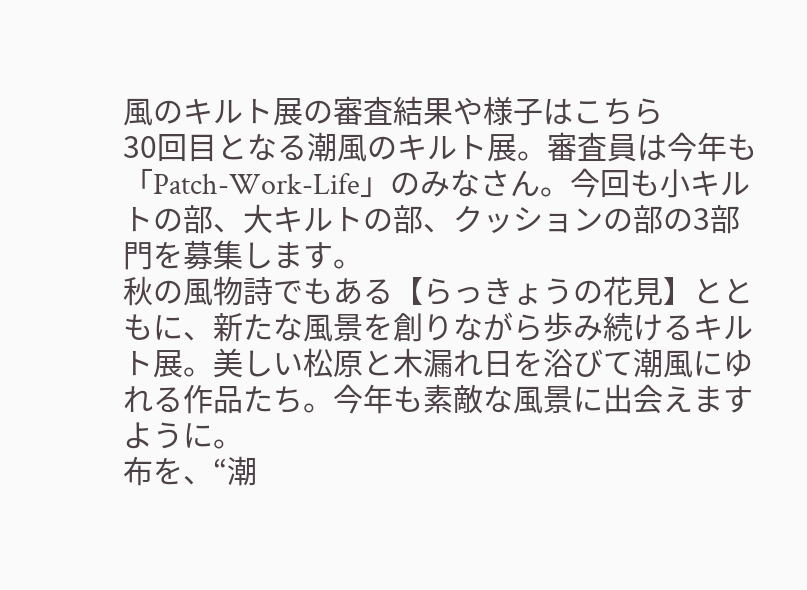風のキルト展の審査結果や様子はこちら
30回目となる潮風のキルト展。審査員は今年も「Patch-Work-Life」のみなさん。今回も小キルトの部、大キルトの部、クッションの部の3部門を募集します。
秋の風物詩でもある【らっきょうの花見】とともに、新たな風景を創りながら歩み続けるキルト展。美しい松原と木漏れ日を浴びて潮風にゆれる作品たち。今年も素敵な風景に出会えますように。
布を、“潮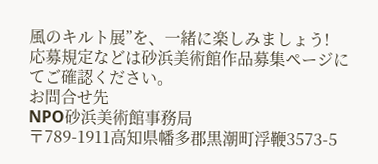風のキルト展”を、一緒に楽しみましょう!
応募規定などは砂浜美術館作品募集ページにてご確認ください。
お問合せ先
NPO砂浜美術館事務局
〒789-1911高知県幡多郡黒潮町浮鞭3573-5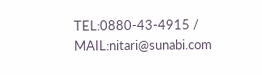TEL:0880-43-4915 / MAIL:nitari@sunabi.com